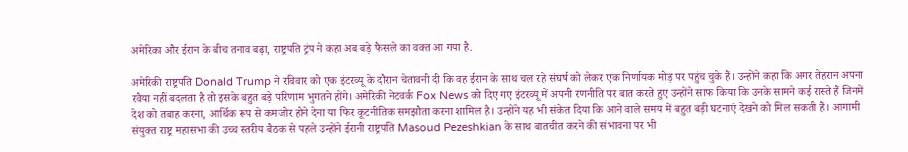अमेरिका और ईरान के बीच तनाव बढ़ा, राष्ट्रपति ट्रंप ने कहा अब बड़े फैसले का वक्त आ गया है.

अमेरिकी राष्ट्रपति Donald Trump ने रविवार को एक इंटरव्यू के दौरान चेतावनी दी कि वह ईरान के साथ चल रहे संघर्ष को लेकर एक निर्णायक मोड़ पर पहुंच चुके हैं। उन्होंने कहा कि अगर तेहरान अपना रवैया नहीं बदलता है तो इसके बहुत बड़े परिणाम भुगतने होंगे। अमेरिकी नेटवर्क Fox News को दिए गए इंटरव्यू में अपनी रणनीति पर बात करते हुए उन्होंने साफ किया कि उनके सामने कई रास्ते हैं जिनमें देश को तबाह करना, आर्थिक रूप से कमजोर होने देना या फिर कूटनीतिक समझौता करना शामिल है। उन्होंने यह भी संकेत दिया कि आने वाले समय में बहुत बड़ी घटनाएं देखने को मिल सकती हैं। आगामी संयुक्त राष्ट्र महासभा की उच्च स्तरीय बैठक से पहले उन्होंने ईरानी राष्ट्रपति Masoud Pezeshkian के साथ बातचीत करने की संभावना पर भी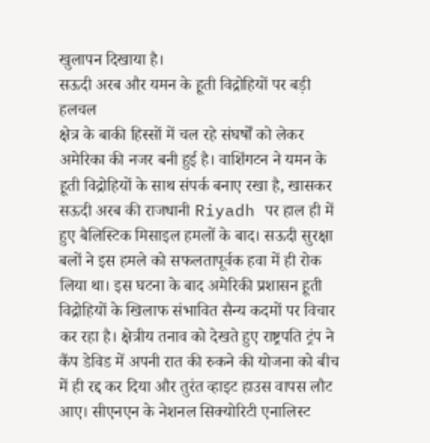खुलापन दिखाया है।
सऊदी अरब और यमन के हूती विद्रोहियों पर बड़ी हलचल
क्षेत्र के बाकी हिस्सों में चल रहे संघर्षों को लेकर अमेरिका की नजर बनी हुई है। वाशिंगटन ने यमन के हूती विद्रोहियों के साथ संपर्क बनाए रखा है, खासकर सऊदी अरब की राजधानी Riyadh पर हाल ही में हुए बैलिस्टिक मिसाइल हमलों के बाद। सऊदी सुरक्षा बलों ने इस हमले को सफलतापूर्वक हवा में ही रोक लिया था। इस घटना के बाद अमेरिकी प्रशासन हूती विद्रोहियों के खिलाफ संभावित सैन्य कदमों पर विचार कर रहा है। क्षेत्रीय तनाव को देखते हुए राष्ट्रपति ट्रंप ने कैंप डेविड में अपनी रात की रुकने की योजना को बीच में ही रद्द कर दिया और तुरंत व्हाइट हाउस वापस लौट आए। सीएनएन के नेशनल सिक्योरिटी एनालिस्ट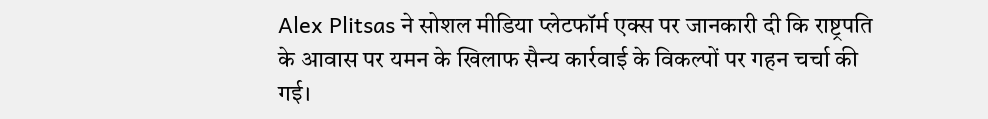Alex Plitsas ने सोशल मीडिया प्लेटफॉर्म एक्स पर जानकारी दी कि राष्ट्रपति के आवास पर यमन के खिलाफ सैन्य कार्रवाई के विकल्पों पर गहन चर्चा की गई।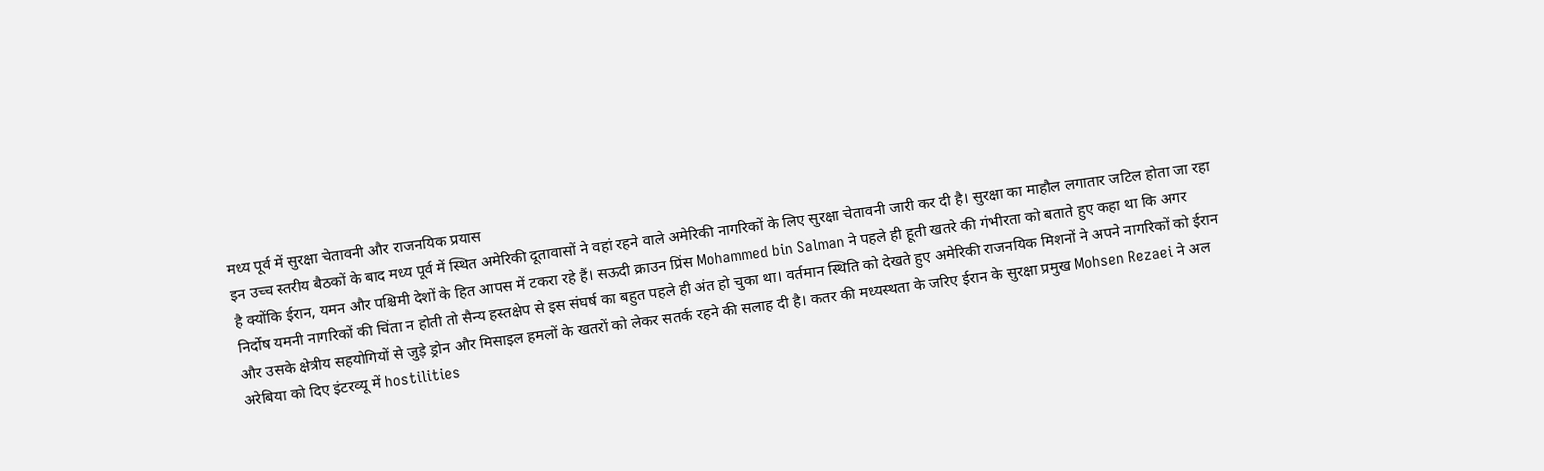मध्य पूर्व में सुरक्षा चेतावनी और राजनयिक प्रयास
इन उच्च स्तरीय बैठकों के बाद मध्य पूर्व में स्थित अमेरिकी दूतावासों ने वहां रहने वाले अमेरिकी नागरिकों के लिए सुरक्षा चेतावनी जारी कर दी है। सुरक्षा का माहौल लगातार जटिल होता जा रहा है क्योंकि ईरान, यमन और पश्चिमी देशों के हित आपस में टकरा रहे हैं। सऊदी क्राउन प्रिंस Mohammed bin Salman ने पहले ही हूती खतरे की गंभीरता को बताते हुए कहा था कि अगर निर्दोष यमनी नागरिकों की चिंता न होती तो सैन्य हस्तक्षेप से इस संघर्ष का बहुत पहले ही अंत हो चुका था। वर्तमान स्थिति को देखते हुए अमेरिकी राजनयिक मिशनों ने अपने नागरिकों को ईरान और उसके क्षेत्रीय सहयोगियों से जुड़े ड्रोन और मिसाइल हमलों के खतरों को लेकर सतर्क रहने की सलाह दी है। कतर की मध्यस्थता के जरिए ईरान के सुरक्षा प्रमुख Mohsen Rezaei ने अल अरेबिया को दिए इंटरव्यू में hostilities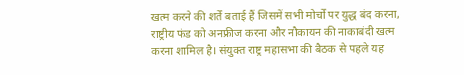खत्म करने की शर्तें बताई हैं जिसमें सभी मोर्चों पर युद्ध बंद करना, राष्ट्रीय फंड को अनफ्रीज करना और नौकायन की नाकाबंदी खत्म करना शामिल है। संयुक्त राष्ट्र महासभा की बैठक से पहले यह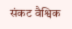संकट वैश्विक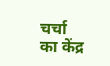चर्चा का केंद्र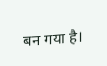बन गया है।